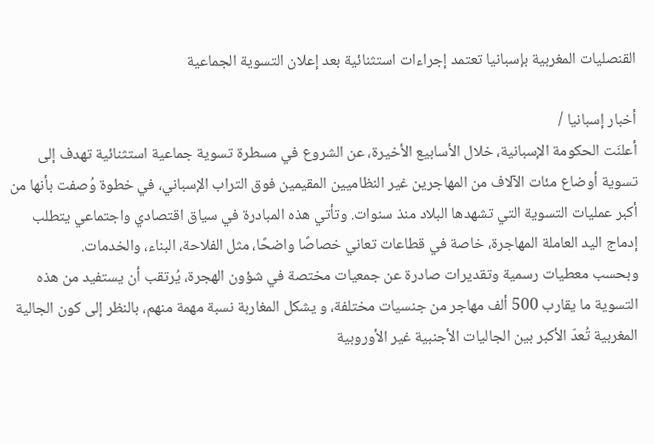القنصليات المغربية بإسبانيا تعتمد إجراءات استثنائية بعد إعلان التسوية الجماعية

أخبار إسبانيا /
أعلنَت الحكومة الإسبانية، خلال الأسابيع الأخيرة، عن الشروع في مسطرة تسوية جماعية استثنائية تهدف إلى تسوية أوضاع مئات الآلاف من المهاجرين غير النظاميين المقيمين فوق التراب الإسباني، في خطوة وُصفت بأنها من أكبر عمليات التسوية التي تشهدها البلاد منذ سنوات. وتأتي هذه المبادرة في سياق اقتصادي واجتماعي يتطلب إدماج اليد العاملة المهاجرة، خاصة في قطاعات تعاني خصاصًا واضحًا، مثل الفلاحة، البناء، والخدمات.
وبحسب معطيات رسمية وتقديرات صادرة عن جمعيات مختصة في شؤون الهجرة، يُرتقب أن يستفيد من هذه التسوية ما يقارب 500 ألف مهاجر من جنسيات مختلفة، و يشكل المغاربة نسبة مهمة منهم، بالنظر إلى كون الجالية المغربية تُعدّ الأكبر بين الجاليات الأجنبية غير الأوروبية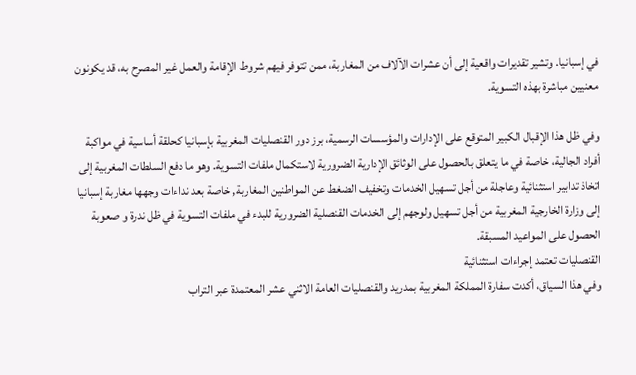في إسبانيا. وتشير تقديرات واقعية إلى أن عشرات الآلاف من المغاربة، ممن تتوفر فيهم شروط الإقامة والعمل غير المصرح به، قد يكونون معنيين مباشرة بهذه التسوية.

وفي ظل هذا الإقبال الكبير المتوقع على الإدارات والمؤسسات الرسمية، برز دور القنصليات المغربية بإسبانيا كحلقة أساسية في مواكبة أفراد الجالية، خاصة في ما يتعلق بالحصول على الوثائق الإدارية الضرورية لاستكمال ملفات التسوية. وهو ما دفع السلطات المغربية إلى اتخاذ تدابير استثنائية وعاجلة من أجل تسهيل الخدمات وتخفيف الضغط عن المواطنين المغاربة, خاصة بعد نداءات وجهها مغاربة إسبانيا إلى وزارة الخارجية المغربية من أجل تسهيل ولوجهم إلى الخدمات القنصلية الضرورية للبدء في ملفات التسوية في ظل ندرة و صعوبة الحصول على المواعيد المسبقة.
القنصليات تعتمد إجراءات استثنائية
وفي هذا السياق، أكدت سفارة المملكة المغربية بمدريد والقنصليات العامة الاثني عشر المعتمدة عبر التراب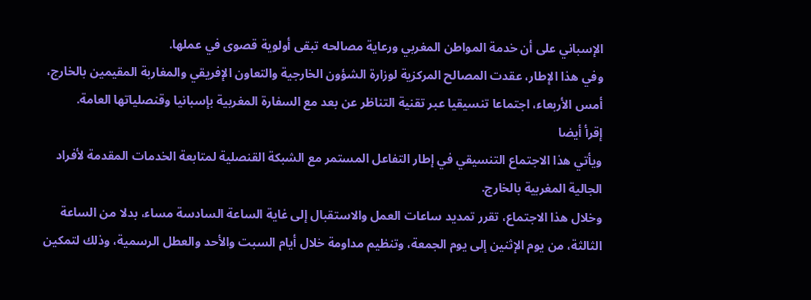الإسباني على أن خدمة المواطن المغربي ورعاية مصالحه تبقى أولوية قصوى في عملها.
وفي هذا الإطار، عقدت المصالح المركزية لوزارة الشؤون الخارجية والتعاون الإفريقي والمغاربة المقيمين بالخارج، أمس الأربعاء، اجتماعا تنسيقيا عبر تقنية التناظر عن بعد مع السفارة المغربية بإسبانيا وقنصلياتها العامة.
إقرأ أيضا
ويأتي هذا الاجتماع التنسيقي في إطار التفاعل المستمر مع الشبكة القنصلية لمتابعة الخدمات المقدمة لأفراد الجالية المغربية بالخارج.
وخلال هذا الاجتماع، تقرر تمديد ساعات العمل والاستقبال إلى غاية الساعة السادسة مساء، بدلا من الساعة الثالثة، من يوم الإثنين إلى يوم الجمعة، وتنظيم مداومة خلال أيام السبت والأحد والعطل الرسمية، وذلك لتمكين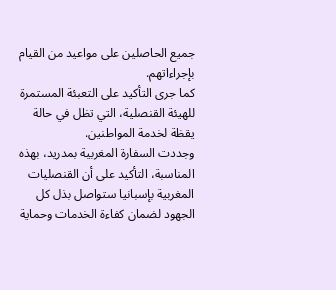جميع الحاصلين على مواعيد من القيام بإجراءاتهم.
كما جرى التأكيد على التعبئة المستمرة للهيئة القنصلية، التي تظل في حالة يقظة لخدمة المواطنين.
وجددت السفارة المغربية بمدريد، بهذه المناسبة، التأكيد على أن القنصليات المغربية بإسبانيا ستواصل بذل كل الجهود لضمان كفاءة الخدمات وحماية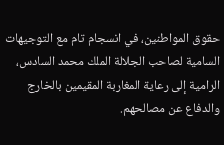حقوق المواطنين، في انسجام تام مع التوجيهات السامية لصاحب الجلالة الملك محمد السادس، الرامية إلى رعاية المغاربة المقيمين بالخارج والدفاع عن مصالحهم.